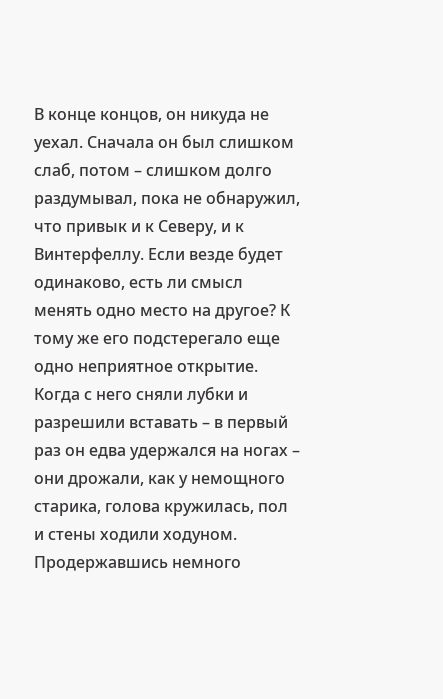В конце концов, он никуда не уехал. Сначала он был слишком слаб, потом – слишком долго раздумывал, пока не обнаружил, что привык и к Северу, и к Винтерфеллу. Если везде будет одинаково, есть ли смысл менять одно место на другое? К тому же его подстерегало еще одно неприятное открытие. Когда с него сняли лубки и разрешили вставать – в первый раз он едва удержался на ногах – они дрожали, как у немощного старика, голова кружилась, пол и стены ходили ходуном. Продержавшись немного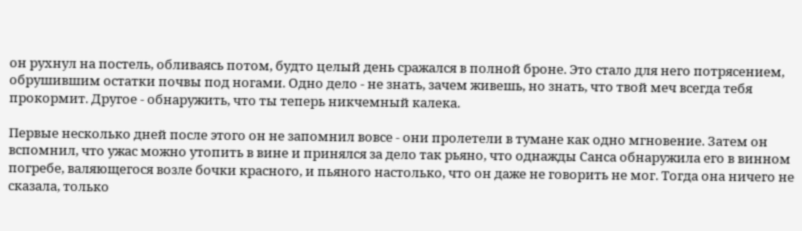он рухнул на постель, обливаясь потом, будто целый день сражался в полной броне. Это стало для него потрясением, обрушившим остатки почвы под ногами. Одно дело - не знать, зачем живешь, но знать, что твой меч всегда тебя прокормит. Другое - обнаружить, что ты теперь никчемный калека.

Первые несколько дней после этого он не запомнил вовсе - они пролетели в тумане как одно мгновение. Затем он вспомнил, что ужас можно утопить в вине и принялся за дело так рьяно, что однажды Санса обнаружила его в винном погребе, валяющегося возле бочки красного, и пьяного настолько, что он даже не говорить не мог. Тогда она ничего не сказала, только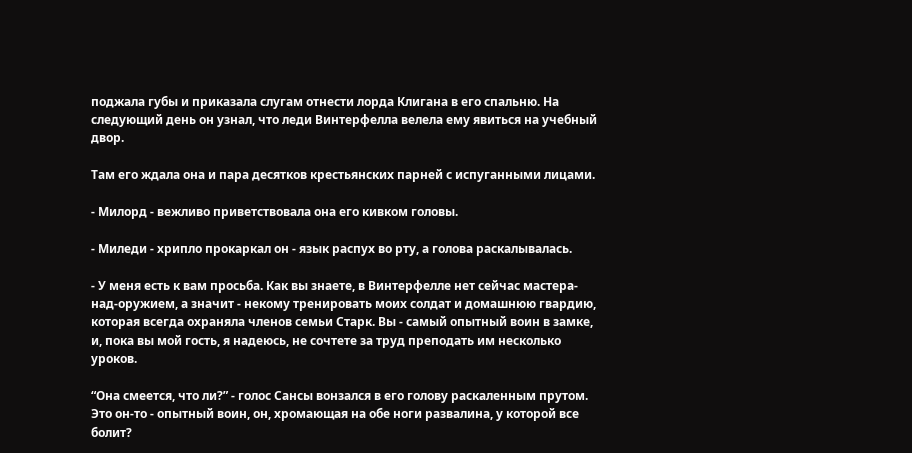поджала губы и приказала слугам отнести лорда Клигана в его спальню. На следующий день он узнал, что леди Винтерфелла велела ему явиться на учебный двор.

Там его ждала она и пара десятков крестьянских парней с испуганными лицами.

- Милорд - вежливо приветствовала она его кивком головы.

- Миледи - хрипло прокаркал он - язык распух во рту, а голова раскалывалась.

- У меня есть к вам просьба. Как вы знаете, в Винтерфелле нет сейчас мастера-над-оружием, а значит - некому тренировать моих солдат и домашнюю гвардию, которая всегда охраняла членов семьи Старк. Вы - самый опытный воин в замке, и, пока вы мой гость, я надеюсь, не сочтете за труд преподать им несколько уроков.

“Она смеется, что ли?” - голос Сансы вонзался в его голову раскаленным прутом. Это он-то - опытный воин, он, хромающая на обе ноги развалина, у которой все болит?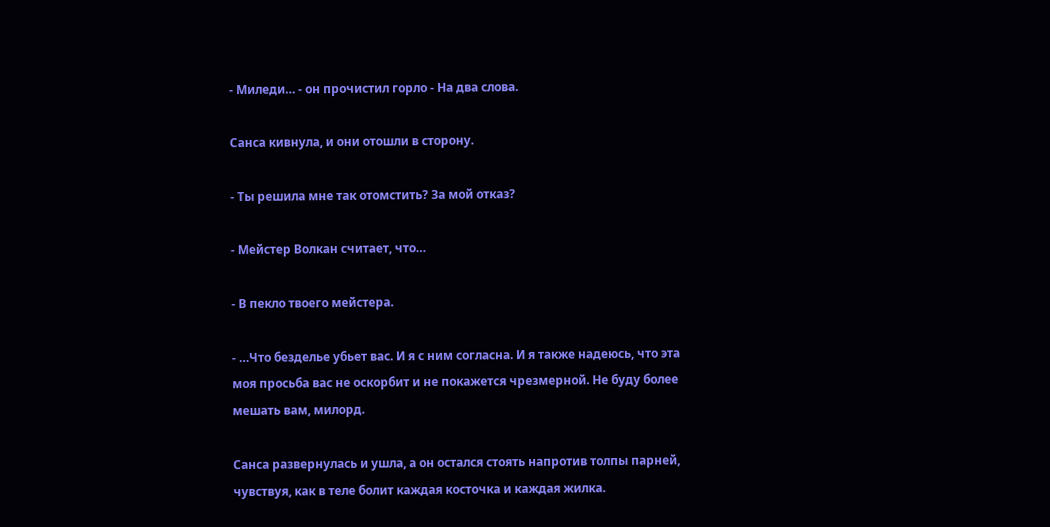- Миледи… - он прочистил горло - На два слова.

Санса кивнула, и они отошли в сторону.

- Ты решила мне так отомстить? За мой отказ?

- Мейстер Волкан считает, что…

- В пекло твоего мейстера.

- …Что безделье убьет вас. И я с ним согласна. И я также надеюсь, что эта моя просьба вас не оскорбит и не покажется чрезмерной. Не буду более мешать вам, милорд.

Санса развернулась и ушла, а он остался стоять напротив толпы парней, чувствуя, как в теле болит каждая косточка и каждая жилка.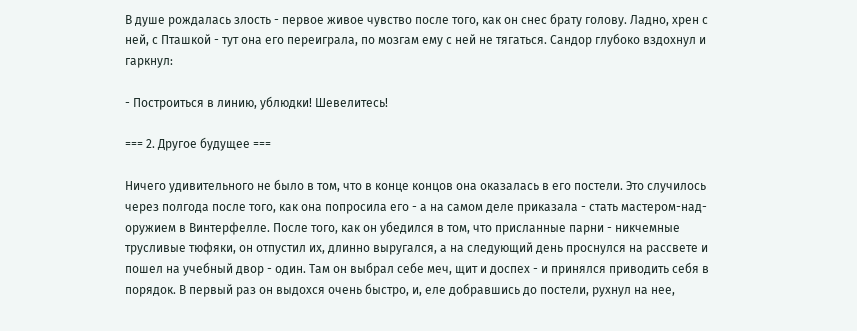В душе рождалась злость - первое живое чувство после того, как он снес брату голову. Ладно, хрен с ней, с Пташкой - тут она его переиграла, по мозгам ему с ней не тягаться. Сандор глубоко вздохнул и гаркнул:

- Построиться в линию, ублюдки! Шевелитесь!

=== 2. Другое будущее ===

Ничего удивительного не было в том, что в конце концов она оказалась в его постели. Это случилось через полгода после того, как она попросила его - а на самом деле приказала - стать мастером-над-оружием в Винтерфелле. После того, как он убедился в том, что присланные парни - никчемные трусливые тюфяки, он отпустил их, длинно выругался, а на следующий день проснулся на рассвете и пошел на учебный двор - один. Там он выбрал себе меч, щит и доспех - и принялся приводить себя в порядок. В первый раз он выдохся очень быстро, и, еле добравшись до постели, рухнул на нее,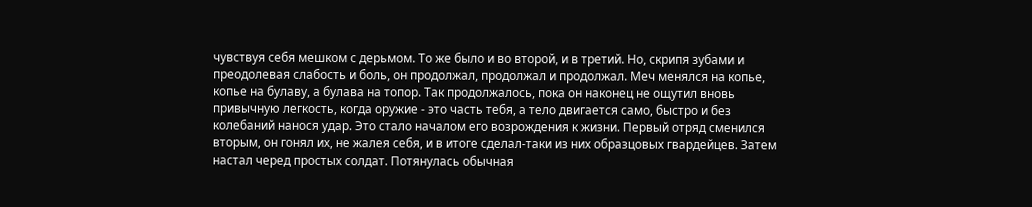чувствуя себя мешком с дерьмом. То же было и во второй, и в третий. Но, скрипя зубами и преодолевая слабость и боль, он продолжал, продолжал и продолжал. Меч менялся на копье, копье на булаву, а булава на топор. Так продолжалось, пока он наконец не ощутил вновь привычную легкость, когда оружие - это часть тебя, а тело двигается само, быстро и без колебаний нанося удар. Это стало началом его возрождения к жизни. Первый отряд сменился вторым, он гонял их, не жалея себя, и в итоге сделал-таки из них образцовых гвардейцев. Затем настал черед простых солдат. Потянулась обычная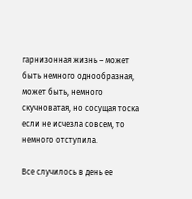гарнизонная жизнь – может быть немного однообразная, может быть, немного скучноватая, но сосущая тоска если не исчезла совсем, то немного отступила.

Все случилось в день ее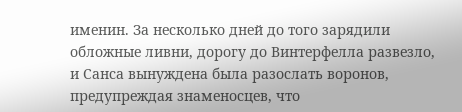именин. За несколько дней до того зарядили обложные ливни, дорогу до Винтерфелла развезло, и Санса вынуждена была разослать воронов, предупреждая знаменосцев, что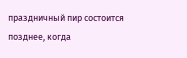праздничный пир состоится позднее, когда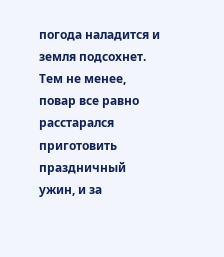погода наладится и земля подсохнет. Тем не менее, повар все равно расстарался приготовить праздничный ужин, и за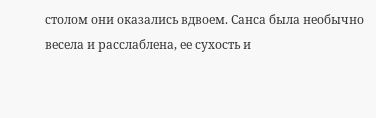столом они оказались вдвоем. Санса была необычно весела и расслаблена, ее сухость и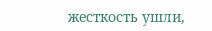жесткость ушли,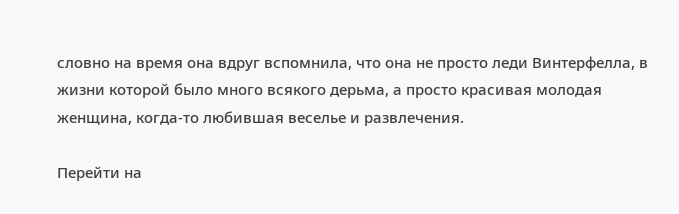словно на время она вдруг вспомнила, что она не просто леди Винтерфелла, в жизни которой было много всякого дерьма, а просто красивая молодая женщина, когда-то любившая веселье и развлечения.

Перейти на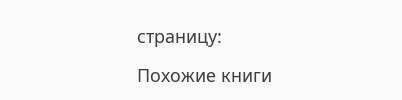страницу:

Похожие книги